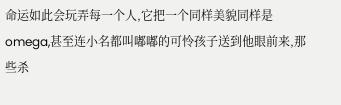命运如此会玩弄每一个人,它把一个同样美貌同样是omega,甚至连小名都叫嘟嘟的可怜孩子送到他眼前来,那些杀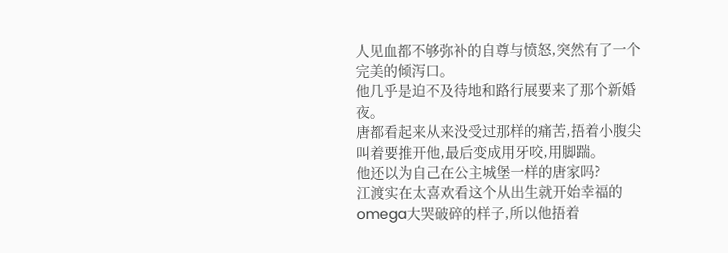人见血都不够弥补的自尊与愤怒,突然有了一个完美的倾泻口。
他几乎是迫不及待地和路行展要来了那个新婚夜。
唐都看起来从来没受过那样的痛苦,捂着小腹尖叫着要推开他,最后变成用牙咬,用脚踹。
他还以为自己在公主城堡一样的唐家吗?
江渡实在太喜欢看这个从出生就开始幸福的omega大哭破碎的样子,所以他捂着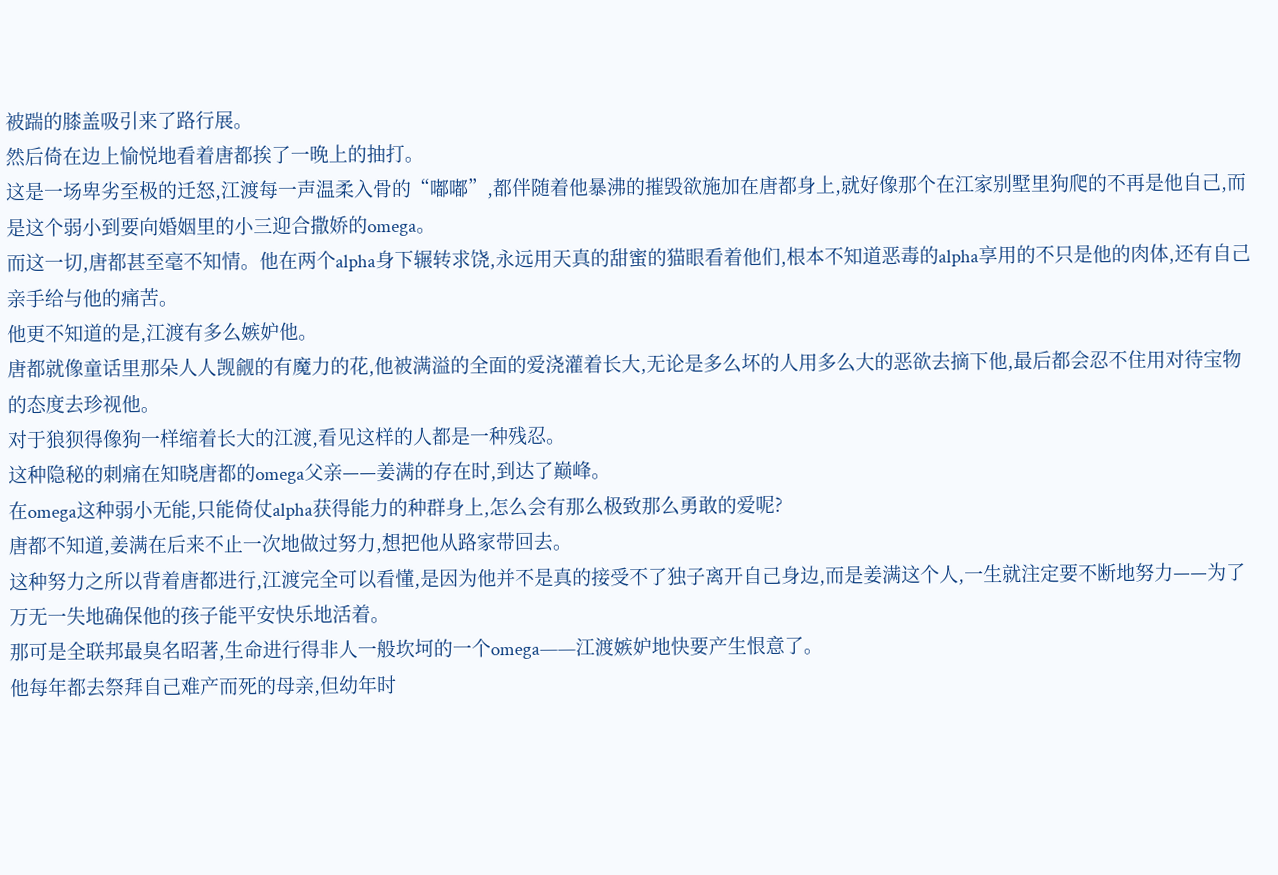被踹的膝盖吸引来了路行展。
然后倚在边上愉悦地看着唐都挨了一晚上的抽打。
这是一场卑劣至极的迁怒,江渡每一声温柔入骨的“嘟嘟”,都伴随着他暴沸的摧毁欲施加在唐都身上,就好像那个在江家别墅里狗爬的不再是他自己,而是这个弱小到要向婚姻里的小三迎合撒娇的omega。
而这一切,唐都甚至毫不知情。他在两个alpha身下辗转求饶,永远用天真的甜蜜的猫眼看着他们,根本不知道恶毒的alpha享用的不只是他的肉体,还有自己亲手给与他的痛苦。
他更不知道的是,江渡有多么嫉妒他。
唐都就像童话里那朵人人觊觎的有魔力的花,他被满溢的全面的爱浇灌着长大,无论是多么坏的人用多么大的恶欲去摘下他,最后都会忍不住用对待宝物的态度去珍视他。
对于狼狈得像狗一样缩着长大的江渡,看见这样的人都是一种残忍。
这种隐秘的刺痛在知晓唐都的omega父亲——姜满的存在时,到达了巅峰。
在omega这种弱小无能,只能倚仗alpha获得能力的种群身上,怎么会有那么极致那么勇敢的爱呢?
唐都不知道,姜满在后来不止一次地做过努力,想把他从路家带回去。
这种努力之所以背着唐都进行,江渡完全可以看懂,是因为他并不是真的接受不了独子离开自己身边,而是姜满这个人,一生就注定要不断地努力——为了万无一失地确保他的孩子能平安快乐地活着。
那可是全联邦最臭名昭著,生命进行得非人一般坎坷的一个omega——江渡嫉妒地快要产生恨意了。
他每年都去祭拜自己难产而死的母亲,但幼年时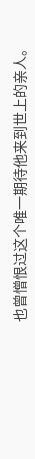也曾憎恨过这个唯一期待他来到世上的亲人。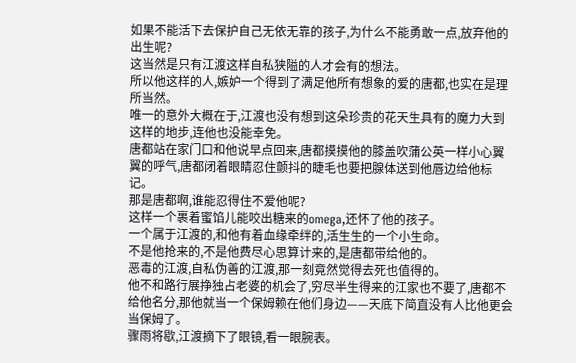如果不能活下去保护自己无依无靠的孩子,为什么不能勇敢一点,放弃他的出生呢?
这当然是只有江渡这样自私狭隘的人才会有的想法。
所以他这样的人,嫉妒一个得到了满足他所有想象的爱的唐都,也实在是理所当然。
唯一的意外大概在于,江渡也没有想到这朵珍贵的花天生具有的魔力大到这样的地步,连他也没能幸免。
唐都站在家门口和他说早点回来,唐都摸摸他的膝盖吹蒲公英一样小心翼翼的呼气,唐都闭着眼睛忍住颤抖的睫毛也要把腺体送到他唇边给他标记。
那是唐都啊,谁能忍得住不爱他呢?
这样一个裹着蜜馅儿能咬出糖来的omega,还怀了他的孩子。
一个属于江渡的,和他有着血缘牵绊的,活生生的一个小生命。
不是他抢来的,不是他费尽心思算计来的,是唐都带给他的。
恶毒的江渡,自私伪善的江渡,那一刻竟然觉得去死也值得的。
他不和路行展挣独占老婆的机会了,穷尽半生得来的江家也不要了,唐都不给他名分,那他就当一个保姆赖在他们身边——天底下简直没有人比他更会当保姆了。
骤雨将歇,江渡摘下了眼镜,看一眼腕表。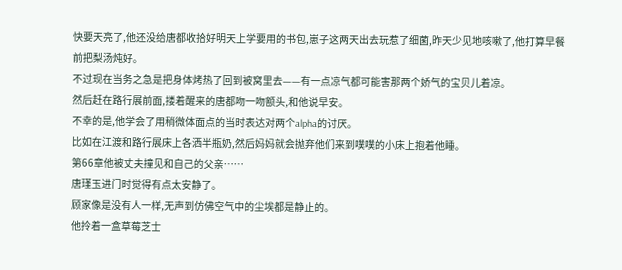快要天亮了,他还没给唐都收拾好明天上学要用的书包,崽子这两天出去玩惹了细菌,昨天少见地咳嗽了,他打算早餐前把梨汤炖好。
不过现在当务之急是把身体烤热了回到被窝里去——有一点凉气都可能害那两个娇气的宝贝儿着凉。
然后赶在路行展前面,搂着醒来的唐都吻一吻额头,和他说早安。
不幸的是,他学会了用稍微体面点的当时表达对两个alpha的讨厌。
比如在江渡和路行展床上各洒半瓶奶,然后妈妈就会抛弃他们来到噗噗的小床上抱着他睡。
第66章他被丈夫撞见和自己的父亲……
唐瑾玉进门时觉得有点太安静了。
顾家像是没有人一样,无声到仿佛空气中的尘埃都是静止的。
他拎着一盒草莓芝士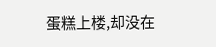蛋糕上楼,却没在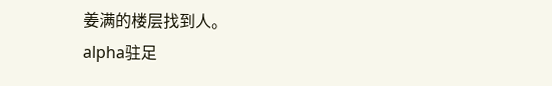姜满的楼层找到人。
alpha驻足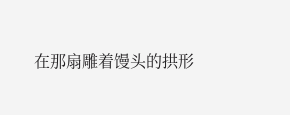在那扇雕着馒头的拱形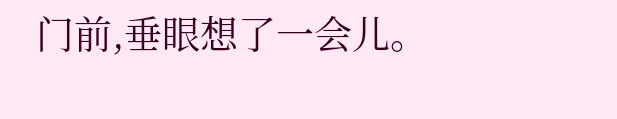门前,垂眼想了一会儿。